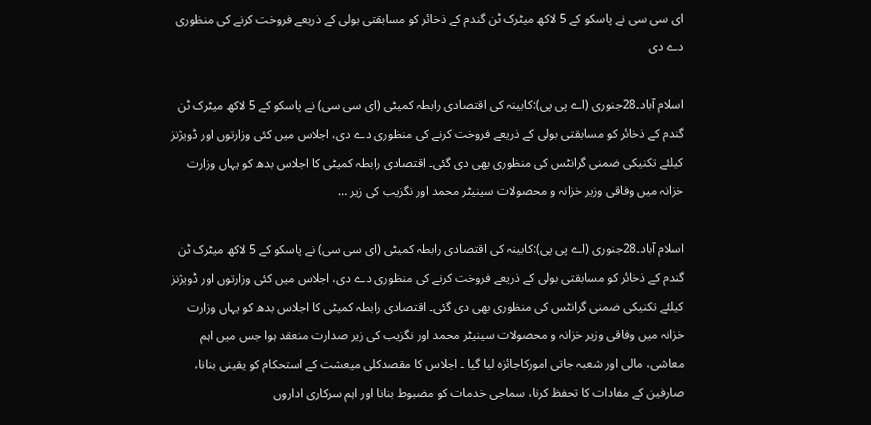ای سی سی نے پاسکو کے 5 لاکھ میٹرک ٹن گندم کے ذخائر کو مسابقتی بولی کے ذریعے فروخت کرنے کی منظوری دے دی

اسلام آباد۔28جنوری (اے پی پی):کابینہ کی اقتصادی رابطہ کمیٹی (ای سی سی) نے پاسکو کے 5 لاکھ میٹرک ٹن گندم کے ذخائر کو مسابقتی بولی کے ذریعے فروخت کرنے کی منظوری دے دی، اجلاس میں کئی وزارتوں اور ڈویژنز کیلئے تکنیکی ضمنی گرانٹس کی منظوری بھی دی گئی۔ اقتصادی رابطہ کمیٹی کا اجلاس بدھ کو یہاں وزارت خزانہ میں وفاقی وزیر خزانہ و محصولات سینیٹر محمد اور نگزیب کی زیر …

اسلام آباد۔28جنوری (اے پی پی):کابینہ کی اقتصادی رابطہ کمیٹی (ای سی سی) نے پاسکو کے 5 لاکھ میٹرک ٹن گندم کے ذخائر کو مسابقتی بولی کے ذریعے فروخت کرنے کی منظوری دے دی، اجلاس میں کئی وزارتوں اور ڈویژنز کیلئے تکنیکی ضمنی گرانٹس کی منظوری بھی دی گئی۔ اقتصادی رابطہ کمیٹی کا اجلاس بدھ کو یہاں وزارت خزانہ میں وفاقی وزیر خزانہ و محصولات سینیٹر محمد اور نگزیب کی زیر صدارت منعقد ہوا جس میں اہم معاشی، مالی اور شعبہ جاتی امورکاجائزہ لیا گیا ۔ اجلاس کا مقصدکلی میعشت کے استحکام کو یقینی بنانا، صارفین کے مفادات کا تحفظ کرنا، سماجی خدمات کو مضبوط بنانا اور اہم سرکاری اداروں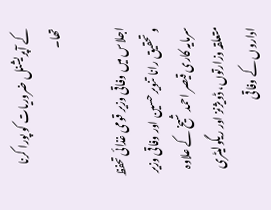کے آپریشنل ضروریات کو پورا کرنا تھا۔

اجلاس میں وفاقی وزیر قومی غذائی تحفظ و تحقیق رانا تنویر حسین اور وفاقی وزیر سرمایہ کاری قیصر احمد شیخ کے علاوہ متعلقہ وزارتوں، ڈویژنز اور ریگولیٹری اداروں کے وفاقی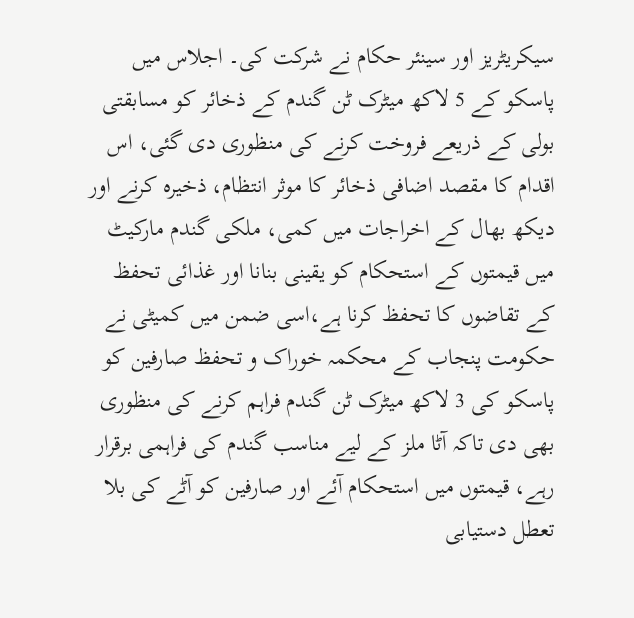سیکریٹریز اور سینئر حکام نے شرکت کی۔ اجلاس میں پاسکو کے 5 لاکھ میٹرک ٹن گندم کے ذخائر کو مسابقتی بولی کے ذریعے فروخت کرنے کی منظوری دی گئی، اس اقدام کا مقصد اضافی ذخائر کا موثر انتظام، ذخیرہ کرنے اور دیکھ بھال کے اخراجات میں کمی، ملکی گندم مارکیٹ میں قیمتوں کے استحکام کو یقینی بنانا اور غذائی تحفظ کے تقاضوں کا تحفظ کرنا ہے،اسی ضمن میں کمیٹی نے حکومت پنجاب کے محکمہ خوراک و تحفظ صارفین کو پاسکو کی 3 لاکھ میٹرک ٹن گندم فراہم کرنے کی منظوری بھی دی تاکہ آٹا ملز کے لیے مناسب گندم کی فراہمی برقرار رہے، قیمتوں میں استحکام آئے اور صارفین کو آٹے کی بلا تعطل دستیابی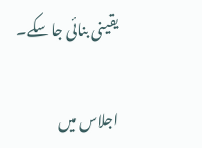یقینی بنائی جا سکے۔

اجلاس میں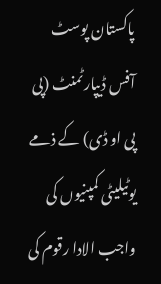پاکستان پوسٹ آفس ڈیپارٹمنٹ (پی پی او ڈی) کے ذمے یوٹیلیٹی کمپنیوں کی واجب الادا رقوم کی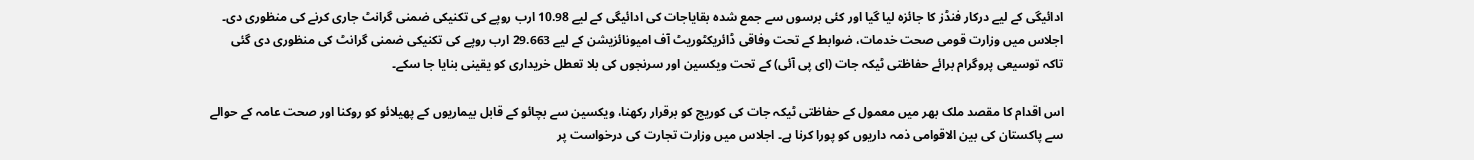ادائیگی کے لیے درکار فنڈز کا جائزہ لیا گیا اور کئی برسوں سے جمع شدہ بقایاجات کی ادائیگی کے لیے 10.98 ارب روپے کی تکنیکی ضمنی گرانٹ جاری کرنے کی منظوری دی۔ اجلاس میں وزارت قومی صحت خدمات، ضوابط کے تحت وفاقی ڈائریکٹوریٹ آف امیونائزیشن کے لیے 29.663 ارب روپے کی تکنیکی ضمنی گرانٹ کی منظوری دی گئی تاکہ توسیعی پروگرام برائے حفاظتی ٹیکہ جات (ای پی آئی) کے تحت ویکسین اور سرنجوں کی بلا تعطل خریداری کو یقینی بنایا جا سکے۔

اس اقدام کا مقصد ملک بھر میں معمول کے حفاظتی ٹیکہ جات کی کوریج کو برقرار رکھنا، ویکسین سے بچائو کے قابل بیماریوں کے پھیلائو کو روکنا اور صحت عامہ کے حوالے سے پاکستان کی بین الاقوامی ذمہ داریوں کو پورا کرنا ہے۔ اجلاس میں وزارت تجارت کی درخواست پر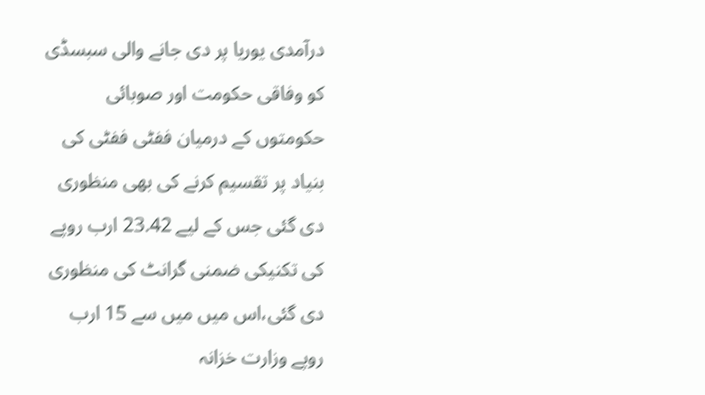درآمدی یوریا پر دی جانے والی سبسڈی کو وفاقی حکومت اور صوبائی حکومتوں کے درمیان ففٹی ففٹی کی بنیاد پر تقسیم کرنے کی بھی منظوری دی گئی جس کے لیے 23.42 ارب روپے کی تکنیکی ضمنی گرانٹ کی منظوری دی گئی،اس میں میں سے 15 ارب روپے وزارت خزانہ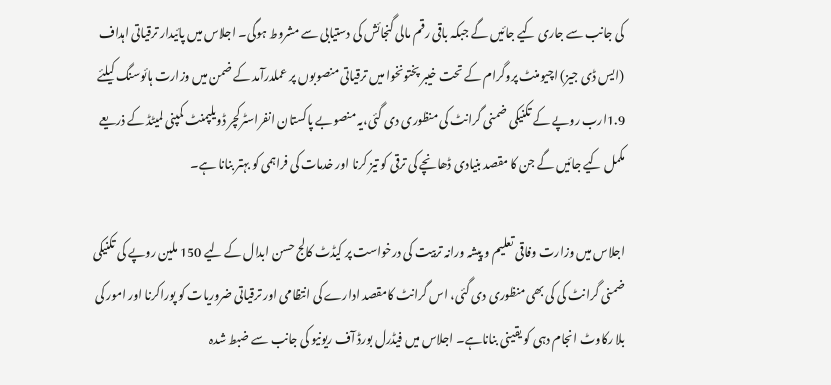کی جانب سے جاری کیے جائیں گے جبکہ باقی رقم مالی گنجائش کی دستیابی سے مشروط ہوگی۔ اجلاس میں پائیدار ترقیاتی اہداف (ایس ڈی جیز) اچیومنٹ پروگرام کے تحت خیبر پختونخوا میں ترقیاتی منصوبوں پر عملدرآمد کے ضمن میں وزارت ہائوسنگ کیلئے 1.9ارب روپے کے تکنیکی ضمنی گرانٹ کی منظوری دی گئی،یہ منصوبے پاکستان انفراسٹرکچر ڈویلپمنٹ کمپنی لمیٹڈ کے ذریعے مکمل کیے جائیں گے جن کا مقصد بنیادی ڈھانچے کی ترقی کو تیز کرنا اور خدمات کی فراہمی کو بہتر بنانا ہے۔

اجلاس میں وزارت وفاقی تعلیم و پیشہ ورانہ تربیت کی درخواست پر کیڈٹ کالج حسن ابدال کے لیے 150 ملین روپے کی تکنیکی ضمنی گرانٹ کی کی بھی منظوری دی گئی، اس گرانٹ کامقصد ادارے کی انتظامی اور ترقیاتی ضروریات کو پوراکرنا اور امور کی بلا رکاوٹ انجام دہی کو یقینی بناناہے۔ اجلاس میں فیڈرل بورڈ آف ریونیو کی جانب سے ضبط شدہ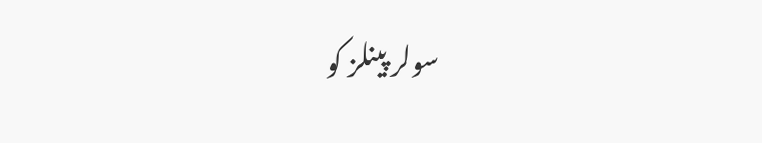سولر پینلز کو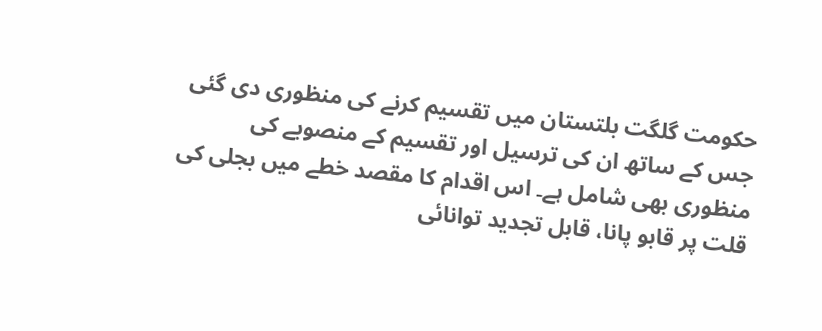حکومت گلگت بلتستان میں تقسیم کرنے کی منظوری دی گئی جس کے ساتھ ان کی ترسیل اور تقسیم کے منصوبے کی منظوری بھی شامل ہے۔ اس اقدام کا مقصد خطے میں بجلی کی قلت پر قابو پانا، قابل تجدید توانائی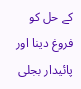کے حل کو فروغ دینا اور پائیدار بجلی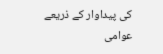کی پیداوار کے ذریعے عوامی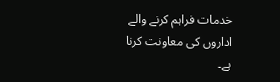خدمات فراہم کرنے والے اداروں کی معاونت کرنا ہے۔